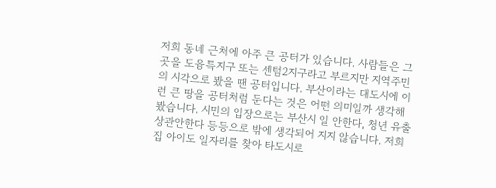저희 동네 근처에 아주 큰 공터가 있습니다. 사람들은 그 곳을 도융특지구 또는 센텀2지구라고 부르지만 지역주민의 시각으로 봤을 땐 공터입니다. 부산이라는 대도시에 이런 큰 땅을 공터처럼 둔다는 것은 어떤 의미일까 생각해 봤습니다. 시민의 입장으로는 부산시 일 안한다, 청년 유출 상관안한다 등등으로 밖에 생각되어 지지 않습니다. 저희 집 아이도 일자리를 찾아 타도시로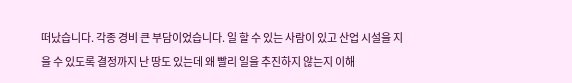떠났습니다. 각종 경비 큰 부담이었습니다. 일 할 수 있는 사람이 있고 산업 시설을 지을 수 있도록 결정까지 난 땅도 있는데 왜 빨리 일을 추진하지 않는지 이해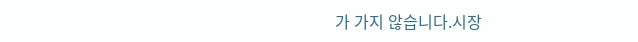가 가지 않습니다.시장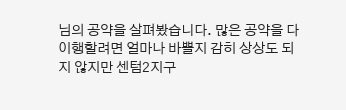님의 공약을 살펴봤습니다. 많은 공약을 다 이행할려면 얼마나 바쁠지 감히 상상도 되지 않지만 센텀2지구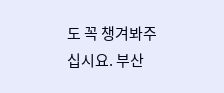도 꼭 챙겨봐주십시요. 부산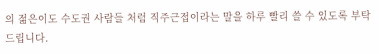의 젊은이도 수도권 사람들 처럼 직주근접이라는 말을 하루 빨리 쓸 수 있도록 부탁드립니다.